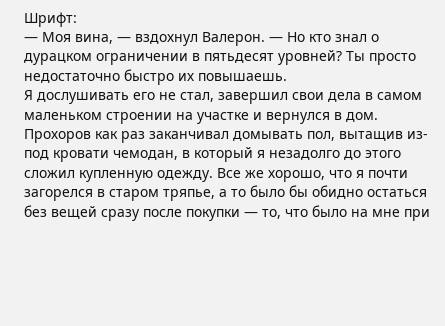Шрифт:
— Моя вина, — вздохнул Валерон. — Но кто знал о дурацком ограничении в пятьдесят уровней? Ты просто недостаточно быстро их повышаешь.
Я дослушивать его не стал, завершил свои дела в самом маленьком строении на участке и вернулся в дом. Прохоров как раз заканчивал домывать пол, вытащив из-под кровати чемодан, в который я незадолго до этого сложил купленную одежду. Все же хорошо, что я почти загорелся в старом тряпье, а то было бы обидно остаться без вещей сразу после покупки — то, что было на мне при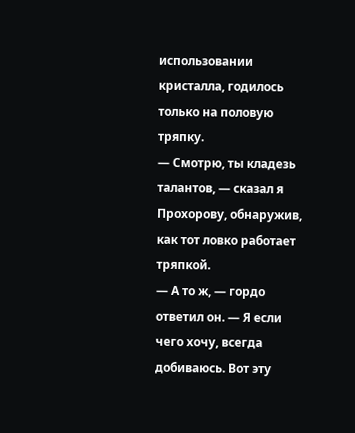использовании кристалла, годилось только на половую тряпку.
— Смотрю, ты кладезь талантов, — сказал я Прохорову, обнаружив, как тот ловко работает тряпкой.
— А то ж, — гордо ответил он. — Я если чего хочу, всегда добиваюсь. Вот эту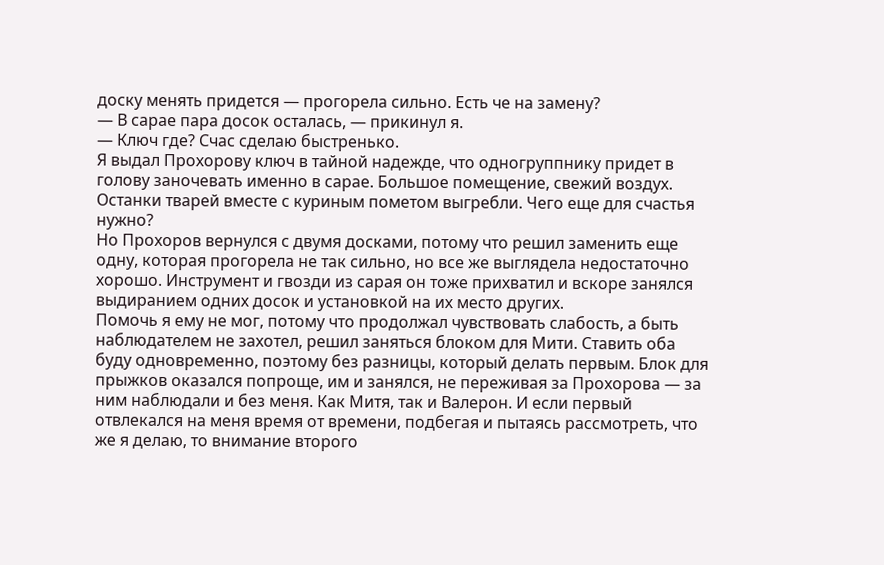доску менять придется — прогорела сильно. Есть че на замену?
— В сарае пара досок осталась, — прикинул я.
— Ключ где? Счас сделаю быстренько.
Я выдал Прохорову ключ в тайной надежде, что одногруппнику придет в голову заночевать именно в сарае. Большое помещение, свежий воздух. Останки тварей вместе с куриным пометом выгребли. Чего еще для счастья нужно?
Но Прохоров вернулся с двумя досками, потому что решил заменить еще одну, которая прогорела не так сильно, но все же выглядела недостаточно хорошо. Инструмент и гвозди из сарая он тоже прихватил и вскоре занялся выдиранием одних досок и установкой на их место других.
Помочь я ему не мог, потому что продолжал чувствовать слабость, а быть наблюдателем не захотел, решил заняться блоком для Мити. Ставить оба буду одновременно, поэтому без разницы, который делать первым. Блок для прыжков оказался попроще, им и занялся, не переживая за Прохорова — за ним наблюдали и без меня. Как Митя, так и Валерон. И если первый отвлекался на меня время от времени, подбегая и пытаясь рассмотреть, что же я делаю, то внимание второго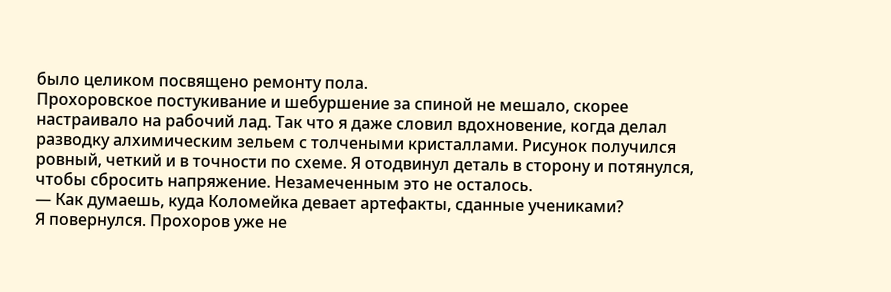было целиком посвящено ремонту пола.
Прохоровское постукивание и шебуршение за спиной не мешало, скорее настраивало на рабочий лад. Так что я даже словил вдохновение, когда делал разводку алхимическим зельем с толчеными кристаллами. Рисунок получился ровный, четкий и в точности по схеме. Я отодвинул деталь в сторону и потянулся, чтобы сбросить напряжение. Незамеченным это не осталось.
— Как думаешь, куда Коломейка девает артефакты, сданные учениками?
Я повернулся. Прохоров уже не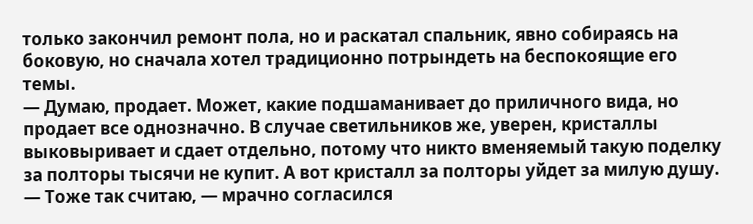только закончил ремонт пола, но и раскатал спальник, явно собираясь на боковую, но сначала хотел традиционно потрындеть на беспокоящие его темы.
— Думаю, продает. Может, какие подшаманивает до приличного вида, но продает все однозначно. В случае светильников же, уверен, кристаллы выковыривает и сдает отдельно, потому что никто вменяемый такую поделку за полторы тысячи не купит. А вот кристалл за полторы уйдет за милую душу.
— Тоже так считаю, — мрачно согласился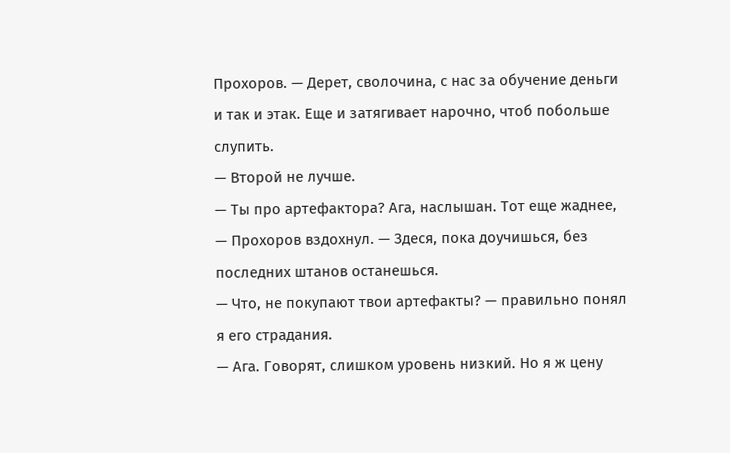Прохоров. — Дерет, сволочина, с нас за обучение деньги и так и этак. Еще и затягивает нарочно, чтоб побольше слупить.
— Второй не лучше.
— Ты про артефактора? Ага, наслышан. Тот еще жаднее, — Прохоров вздохнул. — Здеся, пока доучишься, без последних штанов останешься.
— Что, не покупают твои артефакты? — правильно понял я его страдания.
— Ага. Говорят, слишком уровень низкий. Но я ж цену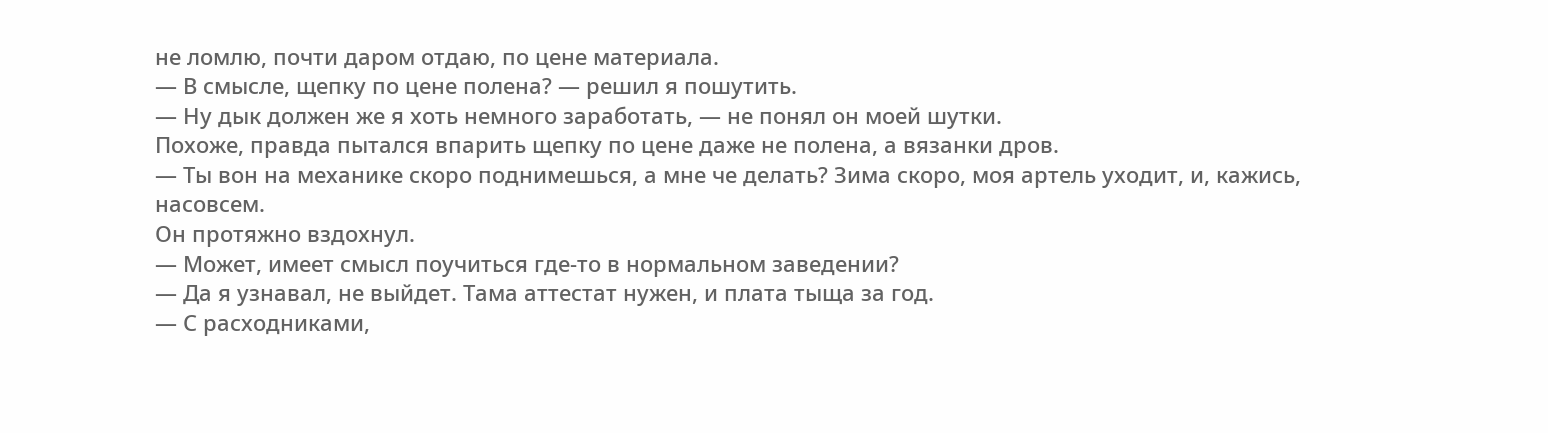не ломлю, почти даром отдаю, по цене материала.
— В смысле, щепку по цене полена? — решил я пошутить.
— Ну дык должен же я хоть немного заработать, — не понял он моей шутки.
Похоже, правда пытался впарить щепку по цене даже не полена, а вязанки дров.
— Ты вон на механике скоро поднимешься, а мне че делать? Зима скоро, моя артель уходит, и, кажись, насовсем.
Он протяжно вздохнул.
— Может, имеет смысл поучиться где-то в нормальном заведении?
— Да я узнавал, не выйдет. Тама аттестат нужен, и плата тыща за год.
— С расходниками,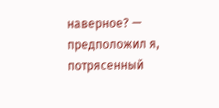наверное? — предположил я, потрясенный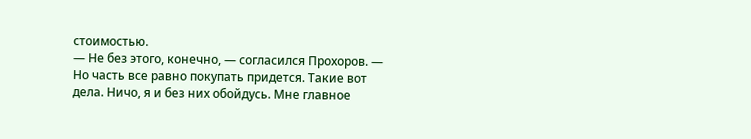стоимостью.
— Не без этого, конечно, — согласился Прохоров. — Но часть все равно покупать придется. Такие вот дела. Ничо, я и без них обойдусь. Мне главное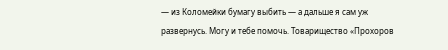— из Коломейки бумагу выбить — а дальше я сам уж развернусь. Могу и тебе помочь. Товарищество «Прохоров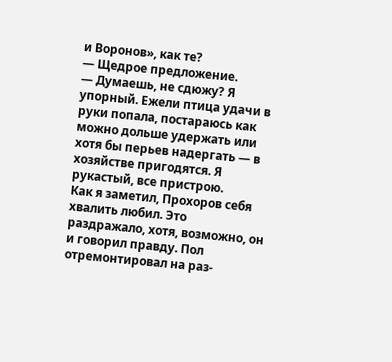и Воронов», как те?
— Щедрое предложение.
— Думаешь, не сдюжу? Я упорный. Ежели птица удачи в руки попала, постараюсь как можно дольше удержать или хотя бы перьев надергать — в хозяйстве пригодятся. Я рукастый, все пристрою.
Как я заметил, Прохоров себя хвалить любил. Это раздражало, хотя, возможно, он и говорил правду. Пол отремонтировал на раз-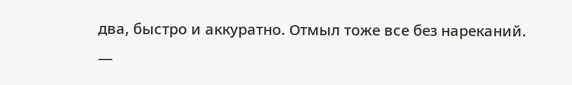два, быстро и аккуратно. Отмыл тоже все без нареканий.
—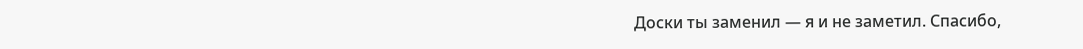Доски ты заменил — я и не заметил. Спасибо,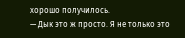хорошо получилось.
— Дык это ж просто. Я не только это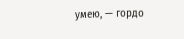умею, — гордо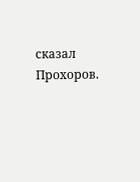сказал Прохоров.